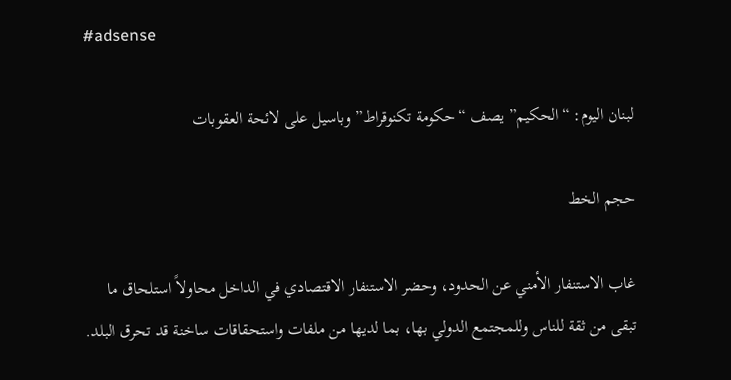#adsense

لبنان اليوم: “الحكيم” يصف “حكومة تكنوقراط” وباسيل على لائحة العقوبات

حجم الخط

غاب الاستنفار الأمني عن الحدود، وحضر الاستنفار الاقتصادي في الداخل محاولاً استلحاق ما تبقى من ثقة للناس وللمجتمع الدولي بها، بما لديها من ملفات واستحقاقات ساخنة قد تحرق البلد.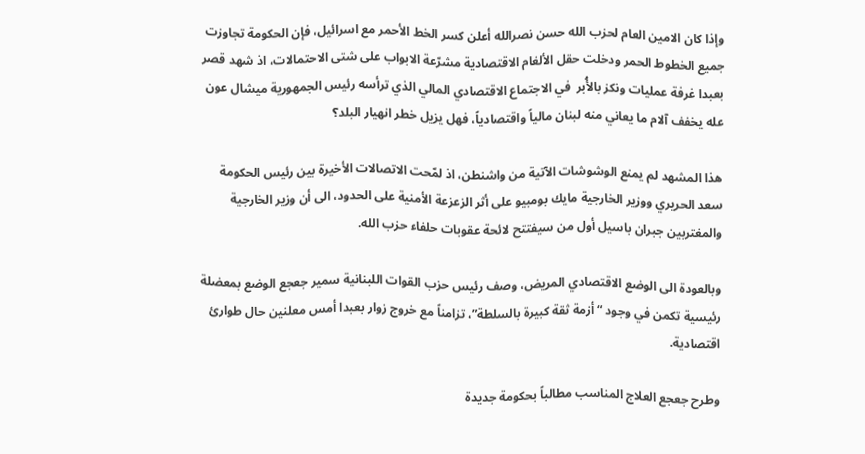وإذا كان الامين العام لحزب الله حسن نصرالله أعلن كسر الخط الأحمر مع اسرائيل، فإن الحكومة تجاوزت جميع الخطوط الحمر ودخلت حقل الألغام الاقتصادية مشرّعة الابواب على شتى الاحتمالات، اذ شهد قصر بعبدا غرفة عمليات ونكز بالأُبر  في الاجتماع الاقتصادي المالي الذي ترأسه رئيس الجمهورية ميشال عون عله يخفف آلام ما يعاني منه لبنان مالياً واقتصادياً، فهل يزيل خطر انهيار البلد؟

هذا المشهد لم يمنع الوشوشات الآتية من واشنطن، اذ لمّحت الاتصالات الأخيرة بين رئيس الحكومة سعد الحريري ووزير الخارجية مايك بومبيو على أثر الزعزعة الأمنية على الحدود، الى أن وزير الخارجية والمغتربين جبران باسيل أول من سيفتتح لائحة عقوبات حلفاء حزب الله.

وبالعودة الى الوضع الاقتصادي المريض، وصف رئيس حزب القوات اللبنانية سمير جعجع الوضع بمعضلة رئيسية تكمن في وجود “أزمة ثقة كبيرة بالسلطة”، تزامناً مع خروج زوار بعبدا أمس معلنين حال طوارئ اقتصادية.

وطرح جعجع العلاج المناسب مطالباً بحكومة جديدة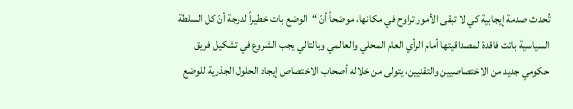تُحدث صدمة إيجابية كي لا تبقى الأمور تراوح في مكانها، موضحاً أنّ “الوضع بات خطيراً لدرجة أنّ كل السلطة السياسية باتت فاقدة لمصداقيتها أمام الرأي العام المحلي والعالمي وبالتالي يجب الشروع في تشكيل فريق حكومي جديد من الاختصاصيين والتقنيين، يتولى من خلاله أصحاب الاختصاص إيجاد الحلول الجذرية للوضع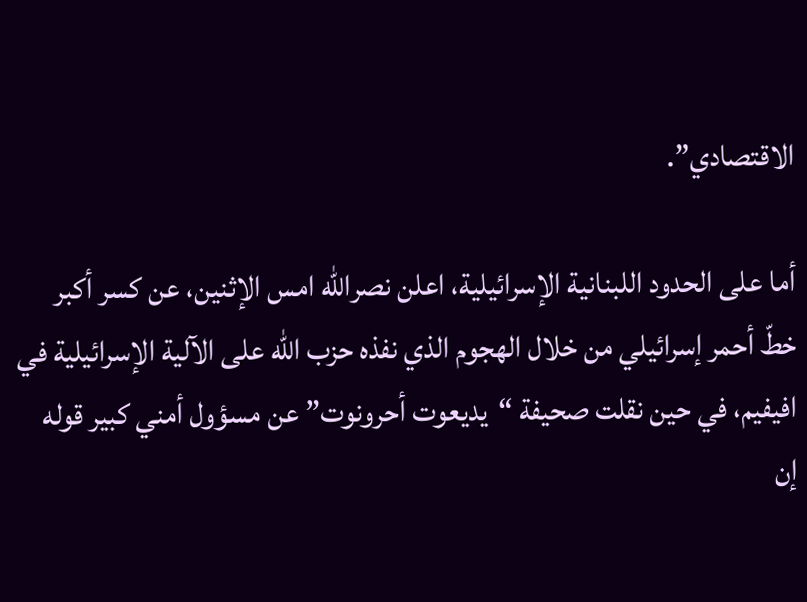الاقتصادي”.

أما على الحدود اللبنانية الإسرائيلية، اعلن نصرالله امس الإثنين، عن كسر أكبر خطّ أحمر إسرائيلي من خلال الهجوم الذي نفذه حزب الله على الآلية الإسرائيلية في افيفيم، في حين نقلت صحيفة “يديعوت أحرونوت” عن مسؤول أمني كبير قوله إن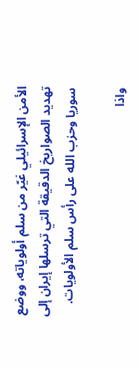الأمن الإسرائيلي غيّر من سلم أولوياته، ووضع تهديد الصواريخ الدقيقة التي ترسلها إيران إلى سوريا وحزب الله على رأس سلم الأولويات.

واذا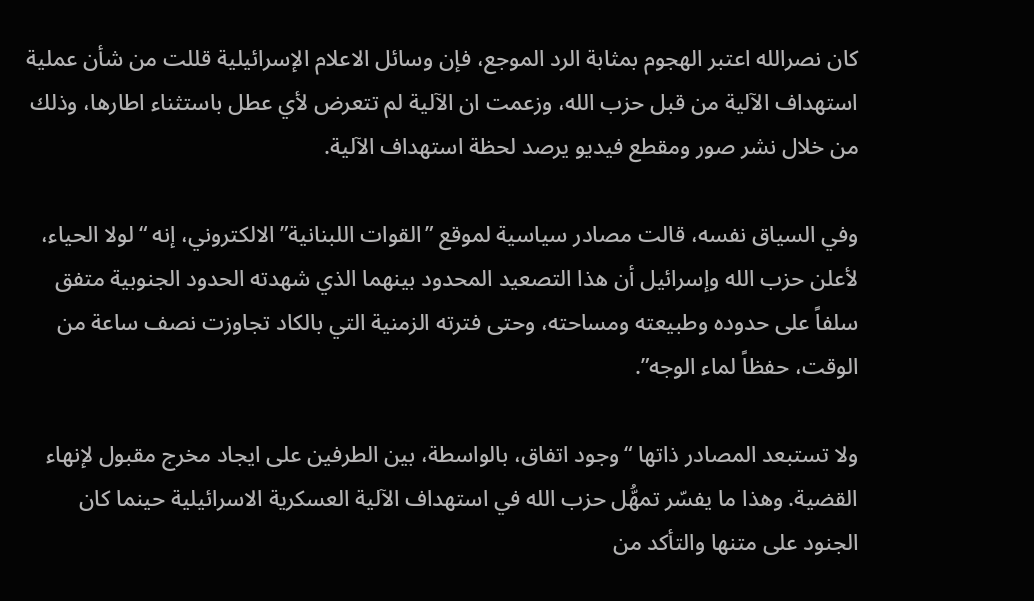كان نصرالله اعتبر الهجوم بمثابة الرد الموجع، فإن وسائل الاعلام الإسرائيلية قللت من شأن عملية استهداف الآلية من قبل حزب الله، وزعمت ان الآلية لم تتعرض لأي عطل باستثناء اطارها، وذلك من خلال نشر صور ومقطع فيديو يرصد لحظة استهداف الآلية.

وفي السياق نفسه، قالت مصادر سياسية لموقع ”القوات اللبنانية” الالكتروني، إنه “لولا الحياء، لأعلن حزب الله وإسرائيل أن هذا التصعيد المحدود بينهما الذي شهدته الحدود الجنوبية متفق سلفاً على حدوده وطبيعته ومساحته، وحتى فترته الزمنية التي بالكاد تجاوزت نصف ساعة من الوقت، حفظاً لماء الوجه”.

ولا تستبعد المصادر ذاتها “وجود اتفاق، بالواسطة، بين الطرفين على ايجاد مخرج مقبول لإنهاء القضية. وهذا ما يفسّر تمهُّل حزب الله في استهداف الآلية العسكرية الاسرائيلية حينما كان الجنود على متنها والتأكد من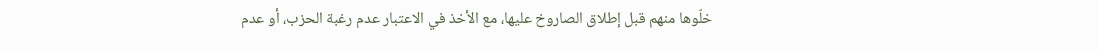خلّوها منهم قبل إطلاق الصاروخ عليها، مع الأخذ في الاعتبار عدم رغبة الحزب، أو عدم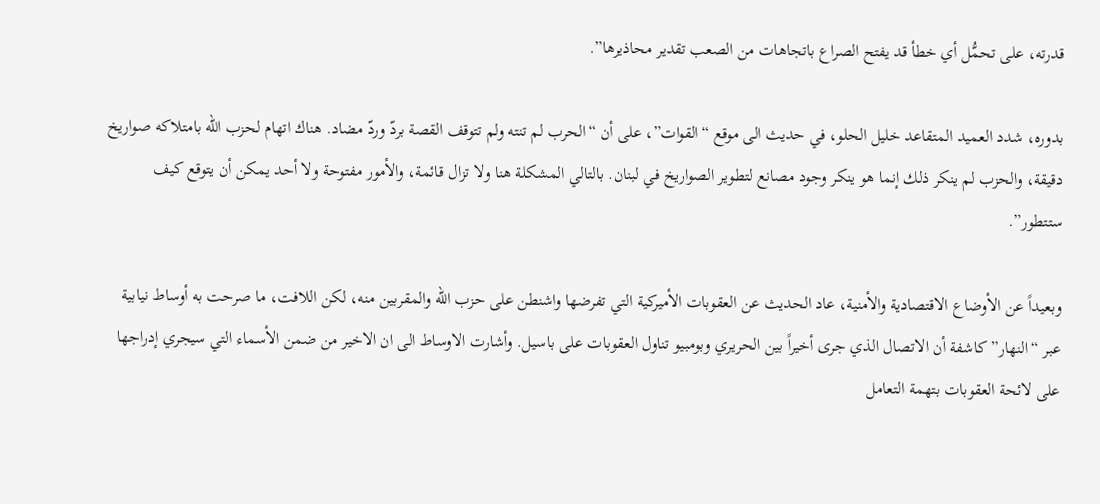قدرته، على تحمُّل أي خطأ قد يفتح الصراع باتجاهات من الصعب تقدير محاذيرها”.

بدوره، شدد العميد المتقاعد خليل الحلو، في حديث الى موقع “القوات”، على أن “الحرب لم تنته ولم تتوقف القصة بردّ وردّ مضاد. هناك اتهام لحزب الله بامتلاكه صواريخ دقيقة، والحزب لم ينكر ذلك إنما هو ينكر وجود مصانع لتطوير الصواريخ في لبنان. بالتالي المشكلة هنا ولا تزال قائمة، والأمور مفتوحة ولا أحد يمكن أن يتوقع كيف ستتطور”.

وبعيداً عن الأوضاع الاقتصادية والأمنية، عاد الحديث عن العقوبات الأميركية التي تفرضها واشنطن على حزب الله والمقربين منه، لكن اللافت، ما صرحت به أوساط نيابية عبر “النهار” كاشفة أن الاتصال الذي جرى أخيراً بين الحريري وبومبيو تناول العقوبات على باسيل. وأشارت الاوساط الى ان الاخير من ضمن الأسماء التي سيجري إدراجها على لائحة العقوبات بتهمة التعامل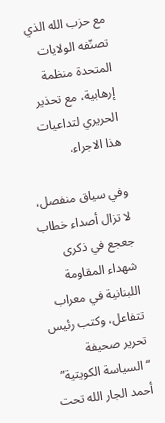مع حزب الله الذي تصنّفه الولايات المتحدة منظمة إرهابية، مع تحذير الحريري لتداعيات هذا الاجراء.

وفي سياق منفصل، لا تزال أصداء خطاب جعجع في ذكرى شهداء المقاومة اللبنانية في معراب تتفاعل، وكتب رئيس تحرير صحيفة “السياسة الكويتية” أحمد الجار الله تحت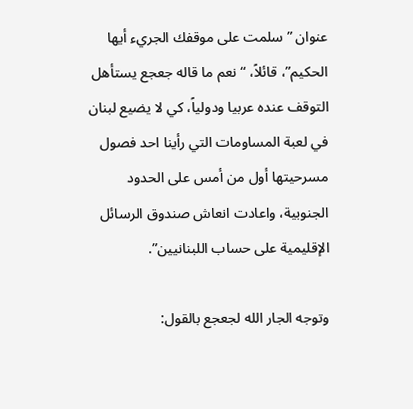عنوان ” سلمت على موقفك الجريء أيها الحكيم”، قائلاً، “نعم ما قاله جعجع يستأهل التوقف عنده عربيا ودولياً، كي لا يضيع لبنان في لعبة المساومات التي رأينا احد فصول مسرحيتها أول من أمس على الحدود الجنوبية، واعادت انعاش صندوق الرسائل الإقليمية على حساب اللبنانيين”.

وتوجه الجار الله لجعجع بالقول: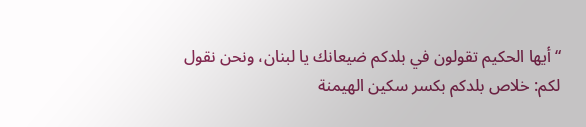“أيها الحكيم تقولون في بلدكم ضيعانك يا لبنان، ونحن نقول لكم: خلاص بلدكم بكسر سكين الهيمنة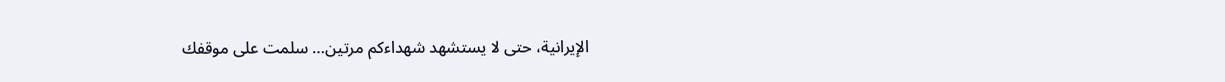الإيرانية، حتى لا يستشهد شهداءكم مرتين… سلمت على موقفك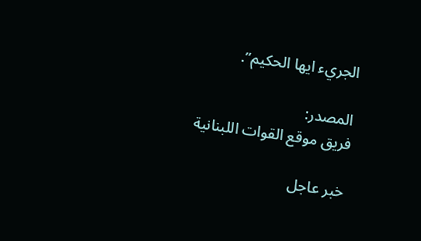الجريء ايها الحكيم”.

المصدر:
فريق موقع القوات اللبنانية

خبر عاجل